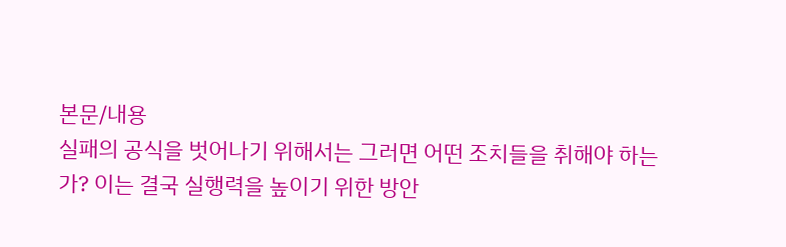본문/내용
실패의 공식을 벗어나기 위해서는 그러면 어떤 조치들을 취해야 하는가? 이는 결국 실행력을 높이기 위한 방안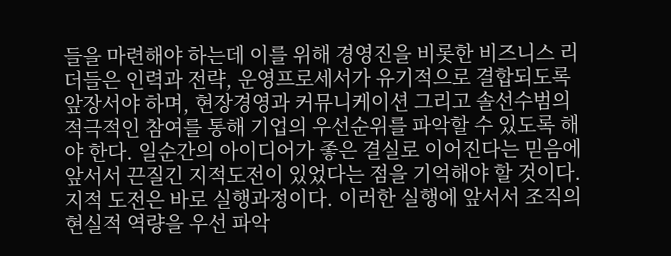들을 마련해야 하는데 이를 위해 경영진을 비롯한 비즈니스 리더들은 인력과 전략, 운영프로세서가 유기적으로 결합되도록 앞장서야 하며, 현장경영과 커뮤니케이션 그리고 솔선수범의 적극적인 참여를 통해 기업의 우선순위를 파악할 수 있도록 해야 한다. 일순간의 아이디어가 좋은 결실로 이어진다는 믿음에 앞서서 끈질긴 지적도전이 있었다는 점을 기억해야 할 것이다. 지적 도전은 바로 실행과정이다. 이러한 실행에 앞서서 조직의 현실적 역량을 우선 파악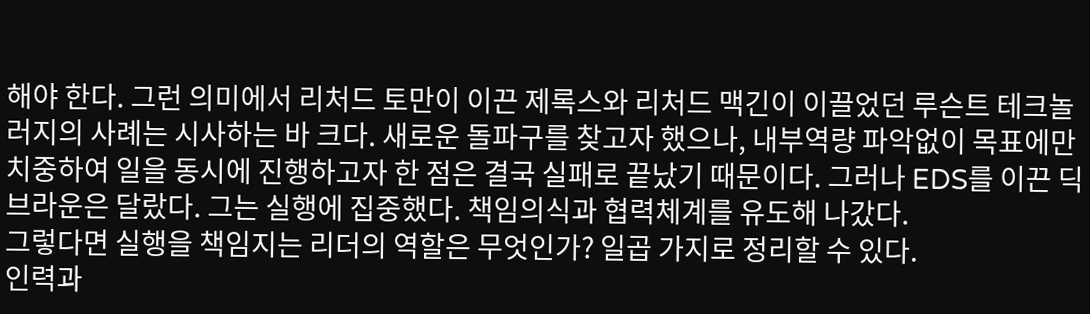해야 한다. 그런 의미에서 리처드 토만이 이끈 제록스와 리처드 맥긴이 이끌었던 루슨트 테크놀러지의 사례는 시사하는 바 크다. 새로운 돌파구를 찾고자 했으나, 내부역량 파악없이 목표에만 치중하여 일을 동시에 진행하고자 한 점은 결국 실패로 끝났기 때문이다. 그러나 EDS를 이끈 딕 브라운은 달랐다. 그는 실행에 집중했다. 책임의식과 협력체계를 유도해 나갔다.
그렇다면 실행을 책임지는 리더의 역할은 무엇인가? 일곱 가지로 정리할 수 있다.
인력과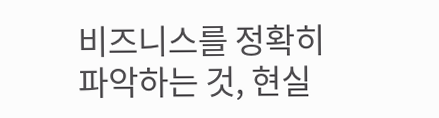비즈니스를 정확히 파악하는 것, 현실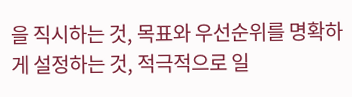을 직시하는 것, 목표와 우선순위를 명확하게 설정하는 것, 적극적으로 일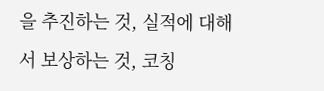을 추진하는 것, 실적에 대해서 보상하는 것, 코칭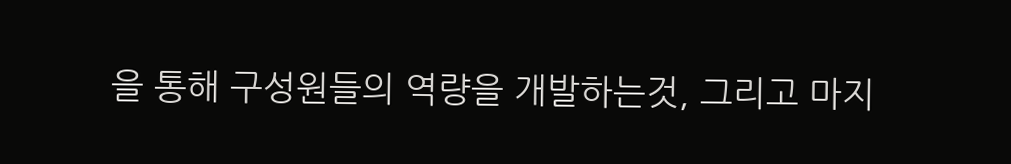을 통해 구성원들의 역량을 개발하는것, 그리고 마지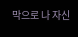막으로 나 자신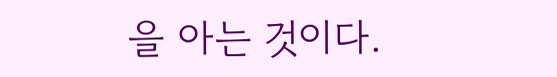을 아는 것이다.